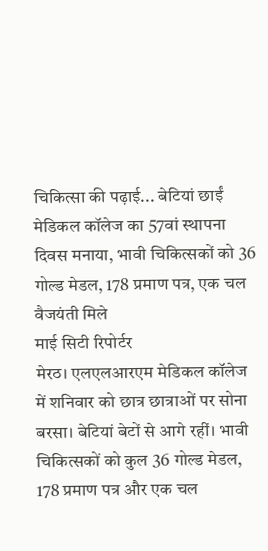चिकित्सा की पढ़ाई... बेटियां छाईं
मेडिकल कॉलेज का 57वां स्थापना दिवस मनाया, भावी चिकित्सकों को 36 गोल्ड मेडल, 178 प्रमाण पत्र, एक चल वैजयंती मिले
माई सिटी रिपोर्टर
मेरठ। एलएलआरएम मेडिकल कॉलेज में शनिवार को छात्र छात्राओं पर सोना बरसा। बेटियां बेटों से आगे रहीं। भावी चिकित्सकों को कुल 36 गोल्ड मेडल, 178 प्रमाण पत्र और एक चल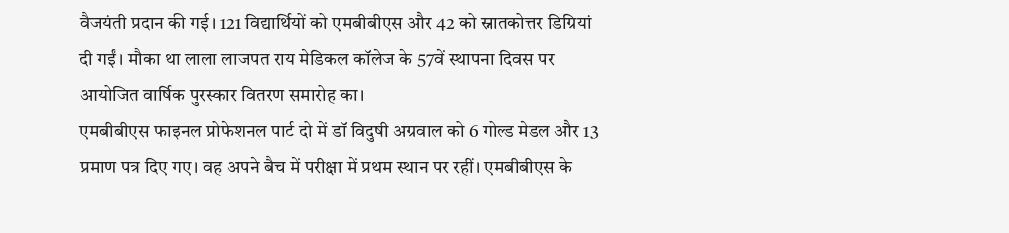वैजयंती प्रदान की गई। 121 विद्यार्थियों को एमबीबीएस और 42 को स्नातकोत्तर डिग्रियां दी गईं। मौका था लाला लाजपत राय मेडिकल कॉलेज के 57वें स्थापना दिवस पर आयोजित वार्षिक पुरस्कार वितरण समारोह का।
एमबीबीएस फाइनल प्रोफेशनल पार्ट दो में डॉ विदुषी अग्रवाल को 6 गोल्ड मेडल और 13 प्रमाण पत्र दिए गए। वह अपने बैच में परीक्षा में प्रथम स्थान पर रहीं। एमबीबीएस के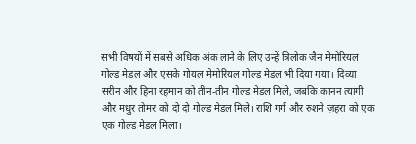सभी विषयों में सबसे अधिक अंक लाने के लिए उन्हें त्रिलोक जैन मेमोरियल गोल्ड मेडल और एसके गोयल मेमोरियल गोल्ड मेडल भी दिया गया। दिव्या सरीन और हिना रहमान को तीन-तीन गोल्ड मेडल मिले, जबकि कानन त्यागी और मधुर तोमर को दो दो गोल्ड मेडल मिले। राशि गर्ग और रुशने ज़हरा को एक एक गोल्ड मेडल मिला।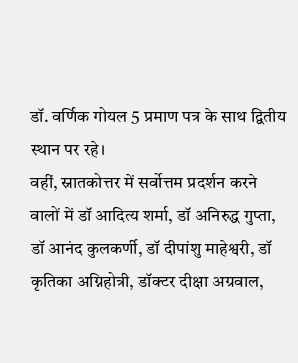डॉ. वर्णिक गोयल 5 प्रमाण पत्र के साथ द्वितीय स्थान पर रहे।
वहीं, स्नातकोत्तर में सर्वोत्तम प्रदर्शन करने वालों में डॉ आदित्य शर्मा, डॉ अनिरुद्ध गुप्ता, डॉ आनंद कुलकर्णी, डॉ दीपांशु माहेश्वरी, डॉ कृतिका अग्निहोत्री, डॉक्टर दीक्षा अग्रवाल,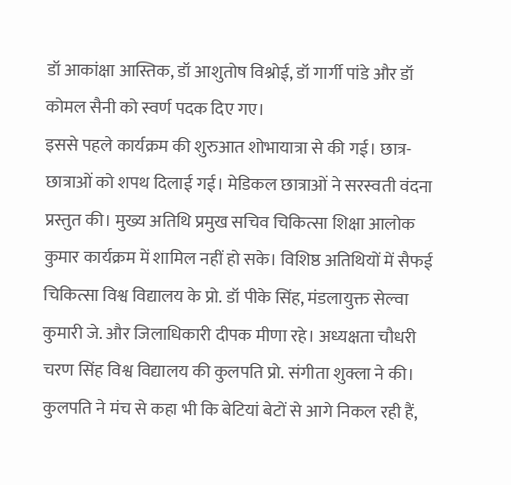डॉ आकांक्षा आस्तिक, डॉ आशुतोष विश्नोई, डॉ गार्गी पांडे और डॉ कोमल सैनी को स्वर्ण पदक दिए गए।
इससे पहले कार्यक्रम की शुरुआत शोभायात्रा से की गई। छात्र-छात्राओं को शपथ दिलाई गई। मेडिकल छात्राओं ने सरस्वती वंदना प्रस्तुत की। मुख्य अतिथि प्रमुख सचिव चिकित्सा शिक्षा आलोक कुमार कार्यक्रम में शामिल नहीं हो सके। विशिष्ठ अतिथियों में सैफई चिकित्सा विश्व विद्यालय के प्रो. डॉ पीके सिंह, मंडलायुक्त सेल्वा कुमारी जे. और जिलाधिकारी दीपक मीणा रहे। अध्यक्षता चौधरी चरण सिंह विश्व विद्यालय की कुलपति प्रो. संगीता शुक्ला ने की। कुलपति ने मंच से कहा भी कि बेटियां बेटों से आगे निकल रही हैं,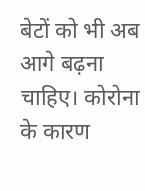बेटों को भी अब आगे बढ़ना चाहिए। कोरोना के कारण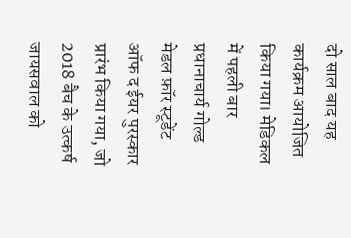दो साल बाद यह कार्यक्रम आयोजित किया गया। मेडिकल में पहली बार प्रधानाचार्य गोल्ड मेडल फ़ॉर स्टूडेंट ऑफ द ईयर पुरस्कार प्रारंभ किया गया, जो 2018 बैच के उत्कर्ष जायसवाल को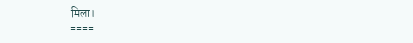मिला।
====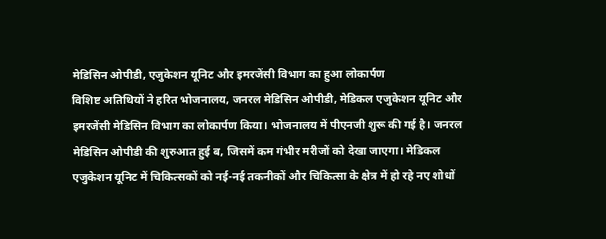मेडिसिन ओपीडी, एजुकेशन यूनिट और इमरजेंसी विभाग का हुआ लोकार्पण
विशिष्ट अतिथियों ने हरित भोजनालय, जनरल मेडिसिन ओपीडी, मेडिकल एजुकेशन यूनिट और इमरजेंसी मेडिसिन विभाग का लोकार्पण किया। भोजनालय में पीएनजी शुरू की गई है। जनरल मेडिसिन ओपीडी की शुरुआत हुई ब, जिसमें कम गंभीर मरीजों को देखा जाएगा। मेडिकल एजुकेशन यूनिट में चिकित्सकों को नई-नई तकनीकों और चिकित्सा के क्षेत्र में हो रहे नए शोधों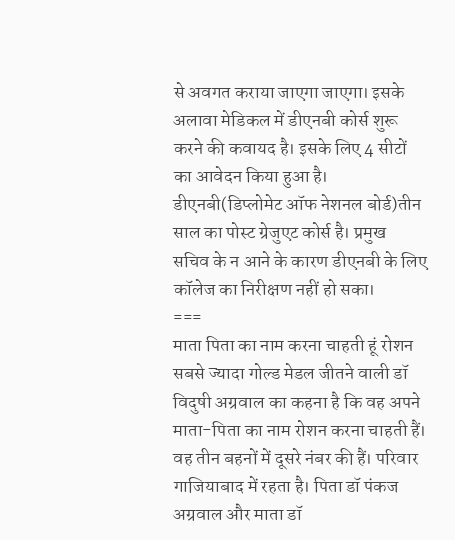से अवगत कराया जाएगा जाएगा। इसके अलावा मेडिकल में डीएनबी कोर्स शुरू करने की कवायद है। इसके लिए 4 सीटों का आवेदन किया हुआ है। डीएनबी(डिप्लोमेट ऑफ नेशनल बोर्ड)तीन साल का पोस्ट ग्रेजुएट कोर्स है। प्रमुख सचिव के न आने के कारण डीएनबी के लिए कॉलेज का निरीक्षण नहीं हो सका।
===
माता पिता का नाम करना चाहती हूं रोशन
सबसे ज्यादा गोल्ड मेडल जीतने वाली डॉ विदुषी अग्रवाल का कहना है कि वह अपने माता-पिता का नाम रोशन करना चाहती हैं। वह तीन बहनों में दूसरे नंबर की हैं। परिवार गाजियाबाद में रहता है। पिता डॉ पंकज अग्रवाल और माता डॉ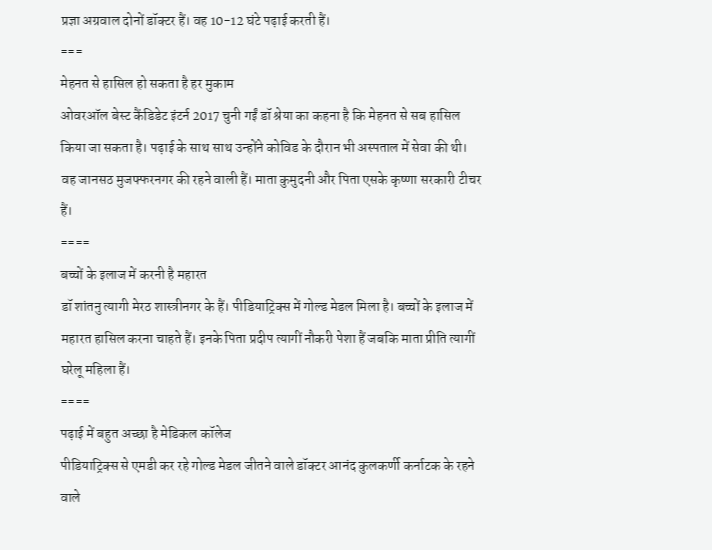प्रज्ञा अग्रवाल दोनों डॉक्टर हैं। वह 10-12 घंटे पढ़ाई करती हैं।
===
मेहनत से हासिल हो सकता है हर मुकाम
ओवरऑल बेस्ट कैंडिडेट इंटर्न 2017 चुनी गईं डॉ श्रेया का कहना है कि मेहनत से सब हासिल किया जा सकता है। पढ़ाई के साथ साथ उन्होंने कोविड के दौरान भी अस्पताल में सेवा की थी। वह जानसठ मुजफ्फरनगर की रहने वाली हैं। माता कुमुदनी और पिता एसके कृष्णा सरकारी टीचर हैं।
====
बच्चों के इलाज में करनी है महारत
डॉ शांतनु त्यागी मेरठ शास्त्रीनगर के हैं। पीडियाट्रिक्स में गोल्ड मेडल मिला है। बच्चों के इलाज में महारत हासिल करना चाहते हैं। इनके पिता प्रदीप त्यागीं नौकरी पेशा हैं जबकि माता प्रीति त्यागीं घरेलू महिला हैं।
====
पढ़ाई में बहुत अच्छा है मेडिकल कॉलेज
पीडियाट्रिक्स से एमडी कर रहे गोल्ड मेडल जीतने वाले डॉक्टर आनंद कुलकर्णी कर्नाटक के रहने वाले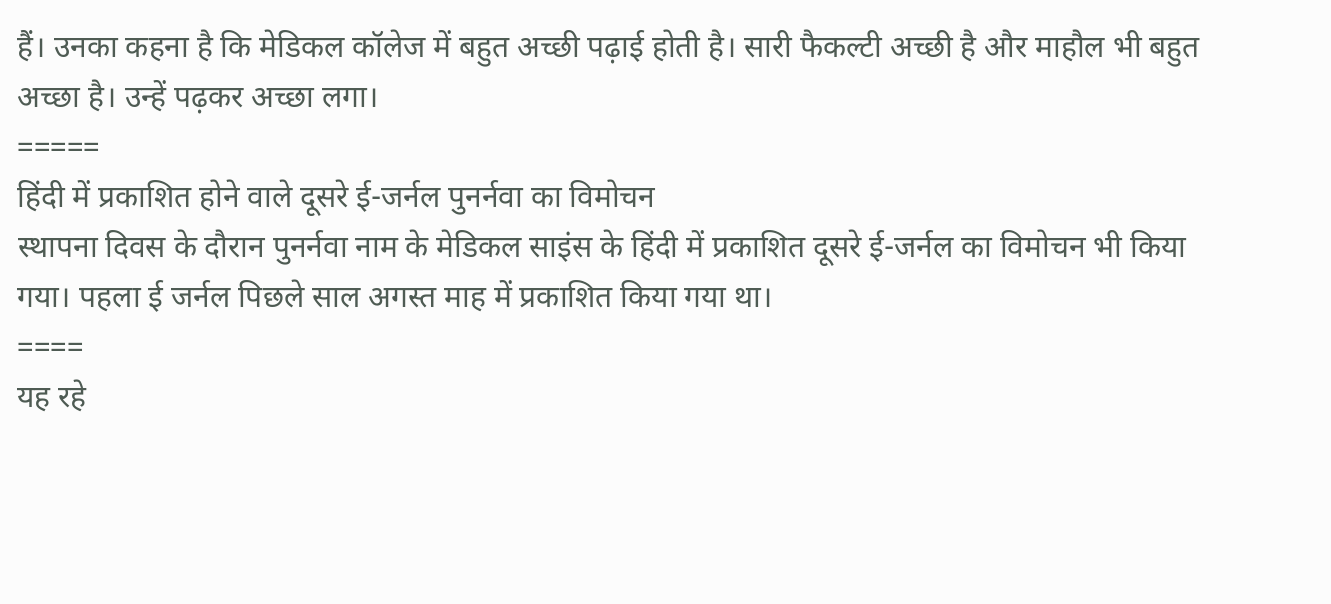हैं। उनका कहना है कि मेडिकल कॉलेज में बहुत अच्छी पढ़ाई होती है। सारी फैकल्टी अच्छी है और माहौल भी बहुत अच्छा है। उन्हें पढ़कर अच्छा लगा।
=====
हिंदी में प्रकाशित होने वाले दूसरे ई-जर्नल पुनर्नवा का विमोचन
स्थापना दिवस के दौरान पुनर्नवा नाम के मेडिकल साइंस के हिंदी में प्रकाशित दूसरे ई-जर्नल का विमोचन भी किया गया। पहला ई जर्नल पिछले साल अगस्त माह में प्रकाशित किया गया था।
====
यह रहे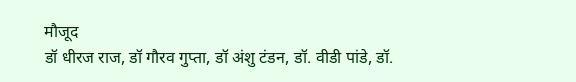मौजूद
डॉ धीरज राज, डॉ गौरव गुप्ता, डॉ अंशु टंडन, डॉ. वीडी पांडे, डॉ.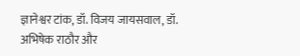ज्ञानेश्वर टांक, डॉ. विजय जायसवाल, डॉ. अभिषेक राठौर और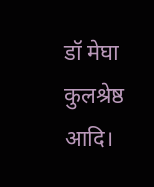डॉ मेघा कुलश्रेष्ठ आदि।